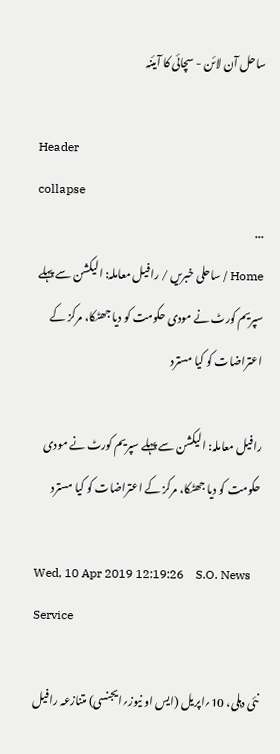ساحل آن لائن - سچائی کا آیئنہ

Header
collapse
...
Home / ساحلی خبریں / رافیل معاملہ: الیکشن سے پہلے سپریم کورٹ نے مودی حکومت کو دیا جھٹکا، مرکز کے اعتراضات کو کیا مسترد

رافیل معاملہ: الیکشن سے پہلے سپریم کورٹ نے مودی حکومت کو دیا جھٹکا، مرکز کے اعتراضات کو کیا مسترد

Wed, 10 Apr 2019 12:19:26    S.O. News Service

نئی دہلی، 10؍اپریل (ایس او نیوز؍ایجنسی) متنازعہ رافیل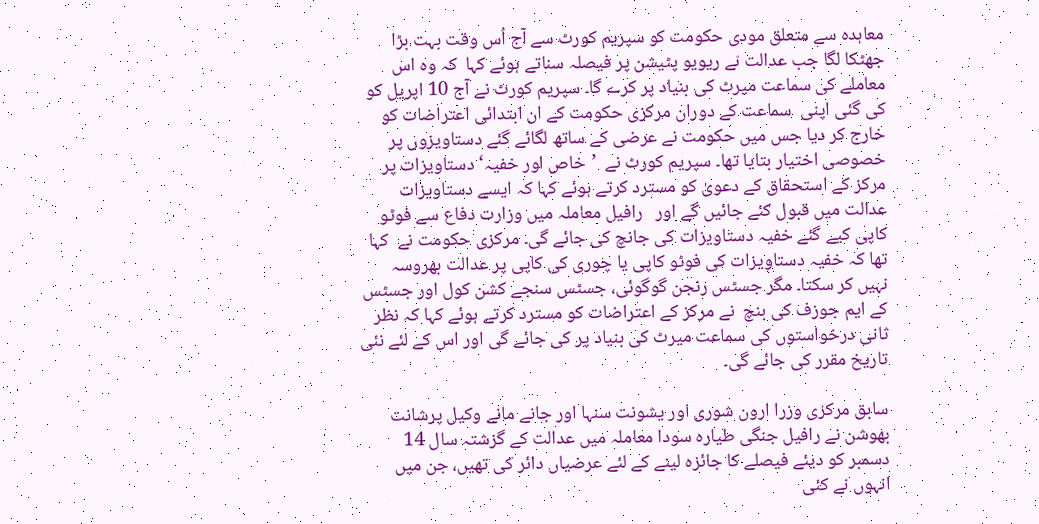معاہدہ سے متعلق مودی حکومت کو سپریم کورٹ سے آج اُس وقت بہت بڑا جھٹکا لگا جب عدالت نے ریویو پٹیشن پر فیصلہ سناتے ہوئے کہا  کہ وہ اس معاملے کی سماعت میرٹ کی بنیاد پر کرے گا۔ سپریم کورٹ نے آج 10 اپریل کو کی گئی اپنی  سماعت کے دوران مرکزی حکومت کے ان ابتدائی اعتراضات کو خارج کر دیا جس میں حکومت نے عرضی کے ساتھ لگائے گئے دستاویزوں پر خصوصی اختیار بتایا تھا۔ سپریم کورٹ نے  ’خاص اور خفیہ‘ دستاویزات پر مرکز کے استحقاق کے دعویٰ کو مسترد کرتے ہوئے کہا کہ ایسے دستاویزات عدالت میں قبول کئے جائیں گے اور   رافیل معاملہ میں وزارت دفاع سے فوٹو کاپی کیے گئے خفیہ دستاویزات کی جانچ کی جائے گی۔ مرکزی حکومت نے  کہا تھا کہ خفیہ دستاویزات کی فوٹو کاپی یا چوری کی کاپی پر عدالت بھروسہ نہیں کر سکتا۔ مگر جسٹس رنجن گوگوئی، جسٹس سنجے کشن کول اور جسٹس کے ایم جوزف کی بنچ  نے مرکز کے اعتراضات کو مسترد کرتے ہوئے کہا کہ نظر ثانی درخواستوں کی سماعت میرٹ کی بنیاد پر کی جائے گی اور اس کے لئے نئی تاریخ مقرر کی جائے گی۔

سابق مرکزی وزرا ارون شوری اور یشونت سنہا اور جانے مانے وکیل پرشانت بھوشن نے رافیل جنگی طیارہ سودا معاملہ میں عدالت کے گزشتہ سال 14 دسمبر کو دیئے فیصلے کا جائزہ لینے کے لئے عرضیاں دائر کی تھیں، جن میں انہوں نے کئی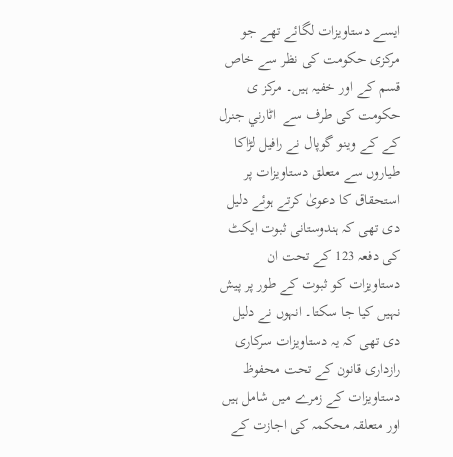ایسے دستاویزات لگائے تھے جو مرکزی حکومت کی نظر سے خاص قسم کے اور خفیہ ہیں۔ مرکز ی حکومت کی طرف سے  اٹارني جنرل کے کے وینو گوپال نے رافیل لڑاکا طیاروں سے متعلق دستاویزات پر استحقاق کا دعویٰ کرتے ہوئے دلیل دی تھی کہ ہندوستانی ثبوت ایکٹ کی دفعہ 123 کے تحت ان دستاویزات کو ثبوت کے طور پر پیش نہیں کیا جا سکتا۔ انہوں نے دلیل دی تھی کہ یہ دستاویزات سرکاری رازداری قانون کے تحت محفوظ دستاویزات کے زمرے میں شامل ہیں اور متعلقہ محکمہ کی اجازت کے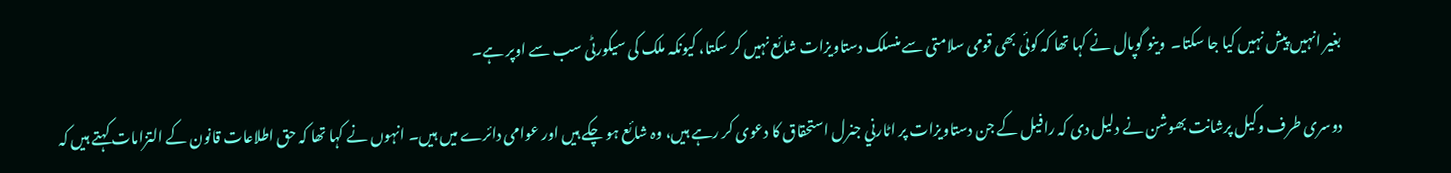بغیر انہیں پیش نہیں کیا جا سکتا۔  وینو گوپال نے کہا تھا کہ کوئی بھی قومی سلامتی سے منسلک دستاویزات شائع نہیں کر سکتا، کیونکہ ملک کی سیکورٹی سب سے اوپر ہے۔

دوسری طرف وکیل پرشانت بھوشن نے دلیل دی کہ رافیل کے جن دستاویزات پر اٹارني جنرل استحقاق کا دعوی کر رہے ہیں، وہ شائع ہو چکے ہیں اور عوامی دائرے میں ہیں۔ انہوں نے کہا تھا کہ حق اطلاعات قانون کے التزامات کہتے ہیں کہ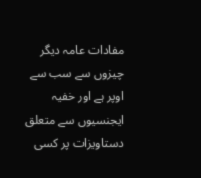مفادات عامہ دیگر چیزوں سے سب سے اوپر ہے اور خفیہ ایجنسیوں سے متعلق دستاویزات پر کسی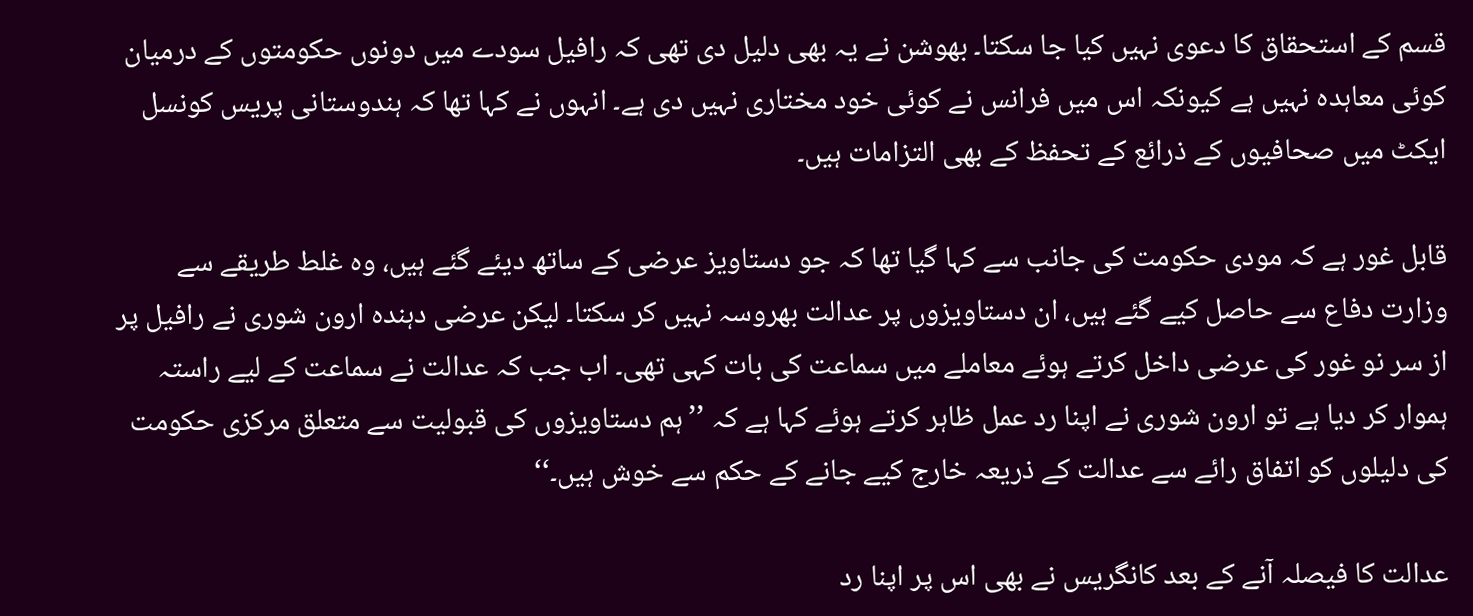قسم کے استحقاق کا دعوی نہیں کیا جا سکتا۔ بھوشن نے یہ بھی دلیل دی تھی کہ رافیل سودے میں دونوں حکومتوں کے درمیان کوئی معاہدہ نہیں ہے کیونکہ اس میں فرانس نے کوئی خود مختاری نہیں دی ہے۔ انہوں نے کہا تھا کہ ہندوستانی پریس کونسل ایکٹ میں صحافیوں کے ذرائع کے تحفظ کے بھی التزامات ہیں۔

قابل غور ہے کہ مودی حکومت کی جانب سے کہا گیا تھا کہ جو دستاویز عرضی کے ساتھ دیئے گئے ہیں، وہ غلط طریقے سے وزارت دفاع سے حاصل کیے گئے ہیں، ان دستاویزوں پر عدالت بھروسہ نہیں کر سکتا۔ لیکن عرضی دہندہ ارون شوری نے رافیل پر از سر نو غور کی عرضی داخل کرتے ہوئے معاملے میں سماعت کی بات کہی تھی۔ اب جب کہ عدالت نے سماعت کے لیے راستہ ہموار کر دیا ہے تو ارون شوری نے اپنا رد عمل ظاہر کرتے ہوئے کہا ہے کہ ’’ہم دستاویزوں کی قبولیت سے متعلق مرکزی حکومت کی دلیلوں کو اتفاق رائے سے عدالت کے ذریعہ خارج کیے جانے کے حکم سے خوش ہیں۔‘‘

عدالت کا فیصلہ آنے کے بعد کانگریس نے بھی اس پر اپنا رد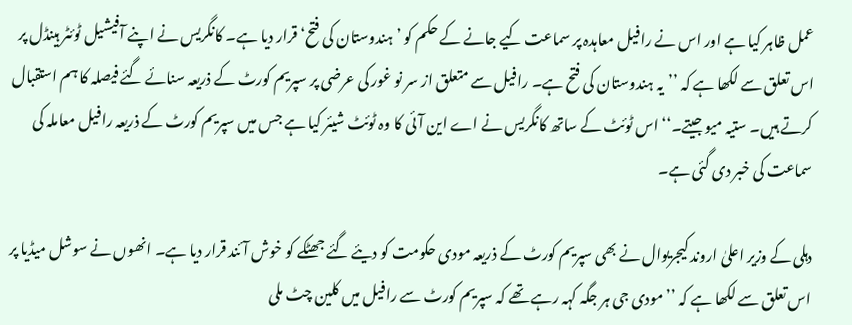عمل ظاہر کیا ہے اور اس نے رافیل معاہدہ پر سماعت کیے جانے کے حکم کو ’ہندوستان کی فتح‘ قرار دیا ہے۔ کانگریس نے اپنے آفیشیل ٹوئٹر ہینڈل پر اس تعلق سے لکھا ہے کہ ’’یہ ہندوستان کی فتح ہے۔ رافیل سے متعلق از سر نو غور کی عرضی پر سپریم کورٹ کے ذریعہ سنائے گئے فیصلہ کا ہم استقبال کرتے ہیں۔ ستیہ میو جیتے۔‘‘ اس ٹوئٹ کے ساتھ کانگریس نے اے این آئی کا وہ ٹوئٹ شیئر کیا ہے جس میں سپریم کورٹ کے ذریعہ رافیل معاملہ کی سماعت کی خبر دی گئی ہے۔

دہلی کے وزیر اعلیٰ اروند کیجریوال نے بھی سپریم کورٹ کے ذریعہ مودی حکومت کو دیئے گئے جھٹکے کو خوش آئند قرار دیا ہے۔ انھوں نے سوشل میڈیا پر اس تعلق سے لکھا ہے کہ ’’مودی جی ہر جگہ کہہ رہے تھے کہ سپریم کورٹ سے رافیل میں کلین چٹ ملی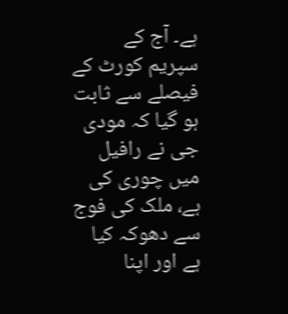ہے۔ آج کے سپریم کورٹ کے فیصلے سے ثابت ہو گیا کہ مودی جی نے رافیل میں چوری کی ہے، ملک کی فوج سے دھوکہ کیا ہے اور اپنا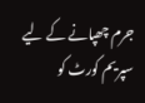جرم چھپانے کے لیے سپریم کورٹ کو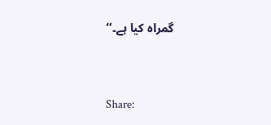گمراہ کیا ہے۔‘‘


Share: